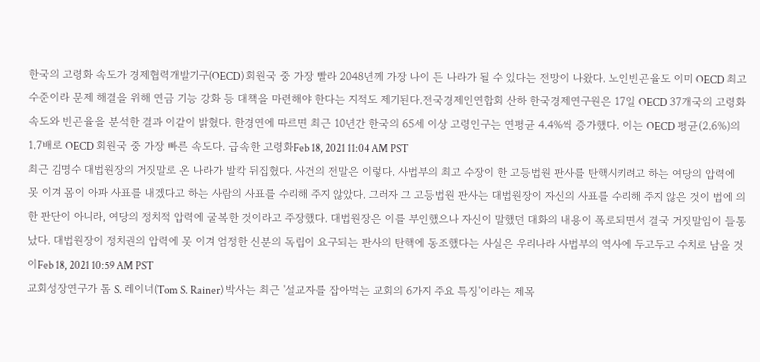한국의 고령화 속도가 경제협력개발기구(OECD) 회원국 중 가장 빨라 2048년께 가장 나이 든 나라가 될 수 있다는 전망이 나왔다. 노인빈곤율도 이미 OECD 최고 수준이라 문제 해결을 위해 연금 기능 강화 등 대책을 마련해야 한다는 지적도 제기된다.전국경제인연합회 산하 한국경제연구원은 17일 OECD 37개국의 고령화 속도와 빈곤율을 분석한 결과 이같이 밝혔다. 한경연에 따르면 최근 10년간 한국의 65세 이상 고령인구는 연평균 4.4%씩 증가했다. 이는 OECD 평균(2.6%)의 1.7배로 OECD 회원국 중 가장 빠른 속도다. 급속한 고령화Feb 18, 2021 11:04 AM PST
최근 김명수 대법원장의 거짓말로 온 나라가 발칵 뒤집혔다. 사건의 전말은 이렇다. 사법부의 최고 수장이 한 고등법원 판사를 탄핵시키려고 하는 여당의 압력에 못 이겨 몸이 아파 사표를 내겠다고 하는 사람의 사표를 수리해 주지 않았다. 그러자 그 고등법원 판사는 대법원장이 자신의 사표를 수리해 주지 않은 것이 법에 의한 판단이 아니라, 여당의 정치적 압력에 굴복한 것이라고 주장했다. 대법원장은 이를 부인했으나 자신이 말했던 대화의 내용이 폭로되면서 결국 거짓말임이 들통났다. 대법원장이 정치권의 압력에 못 이겨 엄정한 신분의 독립이 요구되는 판사의 탄핵에 동조했다는 사실은 우리나라 사법부의 역사에 두고두고 수치로 남을 것이Feb 18, 2021 10:59 AM PST
교회성장연구가 톰 S. 레이너(Tom S. Rainer) 박사는 최근 '설교자를 잡아먹는 교회의 6가지 주요 특징'이라는 제목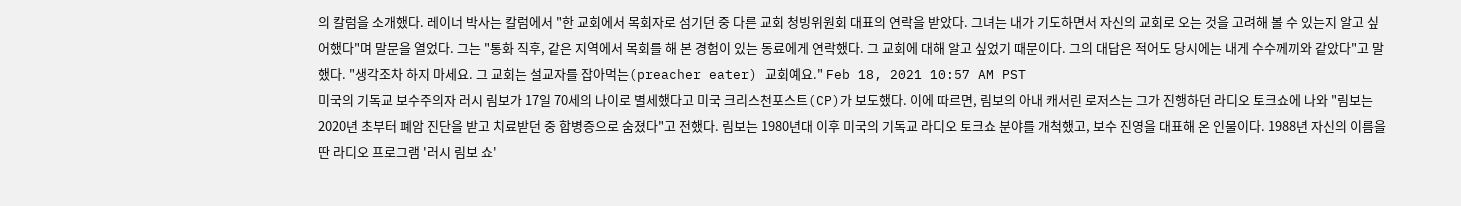의 칼럼을 소개했다. 레이너 박사는 칼럼에서 "한 교회에서 목회자로 섬기던 중 다른 교회 청빙위원회 대표의 연락을 받았다. 그녀는 내가 기도하면서 자신의 교회로 오는 것을 고려해 볼 수 있는지 알고 싶어했다"며 말문을 열었다. 그는 "통화 직후, 같은 지역에서 목회를 해 본 경험이 있는 동료에게 연락했다. 그 교회에 대해 알고 싶었기 때문이다. 그의 대답은 적어도 당시에는 내게 수수께끼와 같았다"고 말했다. "생각조차 하지 마세요. 그 교회는 설교자를 잡아먹는(preacher eater) 교회예요." Feb 18, 2021 10:57 AM PST
미국의 기독교 보수주의자 러시 림보가 17일 70세의 나이로 별세했다고 미국 크리스천포스트(CP)가 보도했다. 이에 따르면, 림보의 아내 캐서린 로저스는 그가 진행하던 라디오 토크쇼에 나와 "림보는 2020년 초부터 폐암 진단을 받고 치료받던 중 합병증으로 숨졌다"고 전했다. 림보는 1980년대 이후 미국의 기독교 라디오 토크쇼 분야를 개척했고, 보수 진영을 대표해 온 인물이다. 1988년 자신의 이름을 딴 라디오 프로그램 '러시 림보 쇼'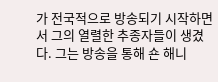가 전국적으로 방송되기 시작하면서 그의 열렬한 추종자들이 생겼다. 그는 방송을 통해 숀 해니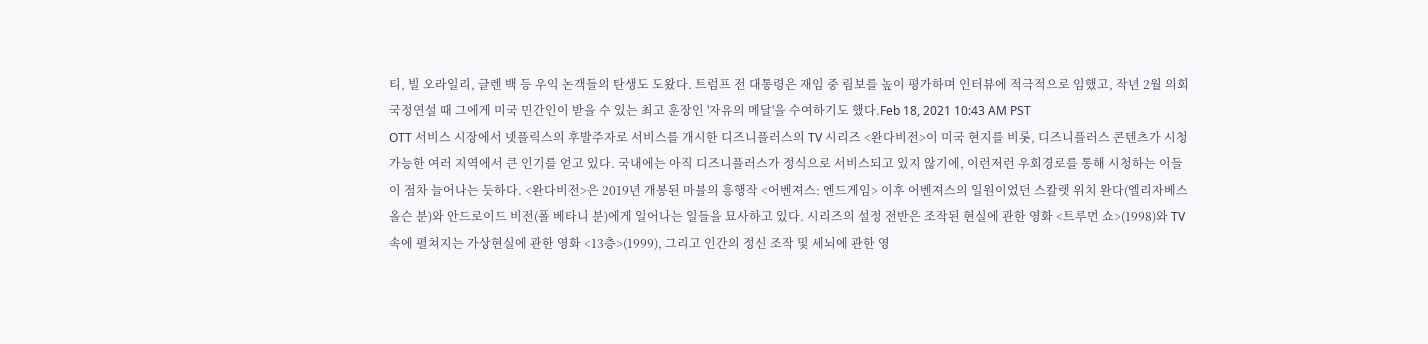티, 빌 오라일리, 글렌 백 등 우익 논객들의 탄생도 도왔다. 트럼프 전 대통령은 재임 중 림보를 높이 평가하며 인터뷰에 적극적으로 임했고, 작년 2월 의회 국정연설 때 그에게 미국 민간인이 받을 수 있는 최고 훈장인 '자유의 메달'을 수여하기도 했다.Feb 18, 2021 10:43 AM PST
OTT 서비스 시장에서 넷플릭스의 후발주자로 서비스를 개시한 디즈니플러스의 TV 시리즈 <완다비전>이 미국 현지를 비롯, 디즈니플러스 콘텐츠가 시청 가능한 여러 지역에서 큰 인기를 얻고 있다. 국내에는 아직 디즈니플러스가 정식으로 서비스되고 있지 않기에, 이런저런 우회경로를 통해 시청하는 이들이 점차 늘어나는 듯하다. <완다비전>은 2019년 개봉된 마블의 흥행작 <어벤져스: 엔드게임> 이후 어벤져스의 일원이었던 스칼렛 위치 완다(엘리자베스 올슨 분)와 안드로이드 비전(폴 베타니 분)에게 일어나는 일들을 묘사하고 있다. 시리즈의 설정 전반은 조작된 현실에 관한 영화 <트루먼 쇼>(1998)와 TV 속에 펼쳐지는 가상현실에 관한 영화 <13층>(1999), 그리고 인간의 정신 조작 및 세뇌에 관한 영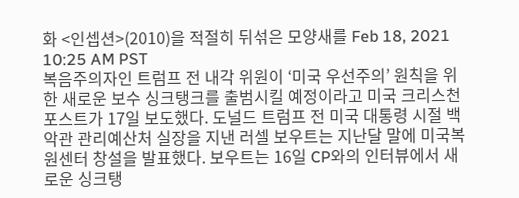화 <인셉션>(2010)을 적절히 뒤섞은 모양새를 Feb 18, 2021 10:25 AM PST
복음주의자인 트럼프 전 내각 위원이 ‘미국 우선주의’ 원칙을 위한 새로운 보수 싱크탱크를 출범시킬 예정이라고 미국 크리스천포스트가 17일 보도했다. 도널드 트럼프 전 미국 대통령 시절 백악관 관리예산처 실장을 지낸 러셀 보우트는 지난달 말에 미국복원센터 창설을 발표했다. 보우트는 16일 CP와의 인터뷰에서 새로운 싱크탱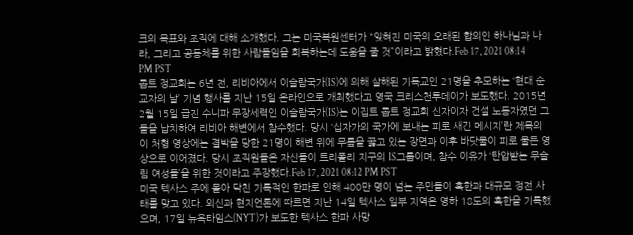크의 목표와 조직에 대해 소개했다. 그는 미국복원센터가 "잊혀진 미국의 오래된 합의인 하나님과 나라, 그리고 공동체를 위한 사람들임을 회복하는데 도움을 줄 것”이라고 밝혔다.Feb 17, 2021 08:14 PM PST
콥트 정교회는 6년 전, 리비아에서 이슬람국가(IS)에 의해 살해된 기독교인 21명을 추모하는 ‘현대 순교자의 날’ 기념 행사를 지난 15일 온라인으로 개최했다고 영국 크리스천투데이가 보도했다. 2015년 2월 15일 급진 수니파 무장세력인 이슬람국가(IS)는 이집트 콥트 정교회 신자이자 건설 노동자였던 그들을 납치하여 리비아 해변에서 참수했다. 당시 ‘십자가의 국가에 보내는 피로 새긴 메시지’란 제목의 이 처형 영상에는 결박을 당한 21명이 해변 위에 무릎을 꿇고 있는 장면과 이후 바닷물이 피로 물든 영상으로 이어졌다. 당시 조직원들은 자신들이 트리폴리 지구의 IS그룹이며, 참수 이유가 ‘탄압받는 무슬림 여성들’을 위한 것이라고 주장했다.Feb 17, 2021 08:12 PM PST
미국 텍사스 주에 몰아 닥친 기록적인 한파로 인해 400만 명이 넘는 주민들이 혹한과 대규모 정전 사태를 맞고 있다. 외신과 현지언론에 따르면 지난 14일 텍사스 일부 지역은 영하 18도의 혹한을 기록했으며, 17일 뉴욕타임스(NYT)가 보도한 텍사스 한파 사망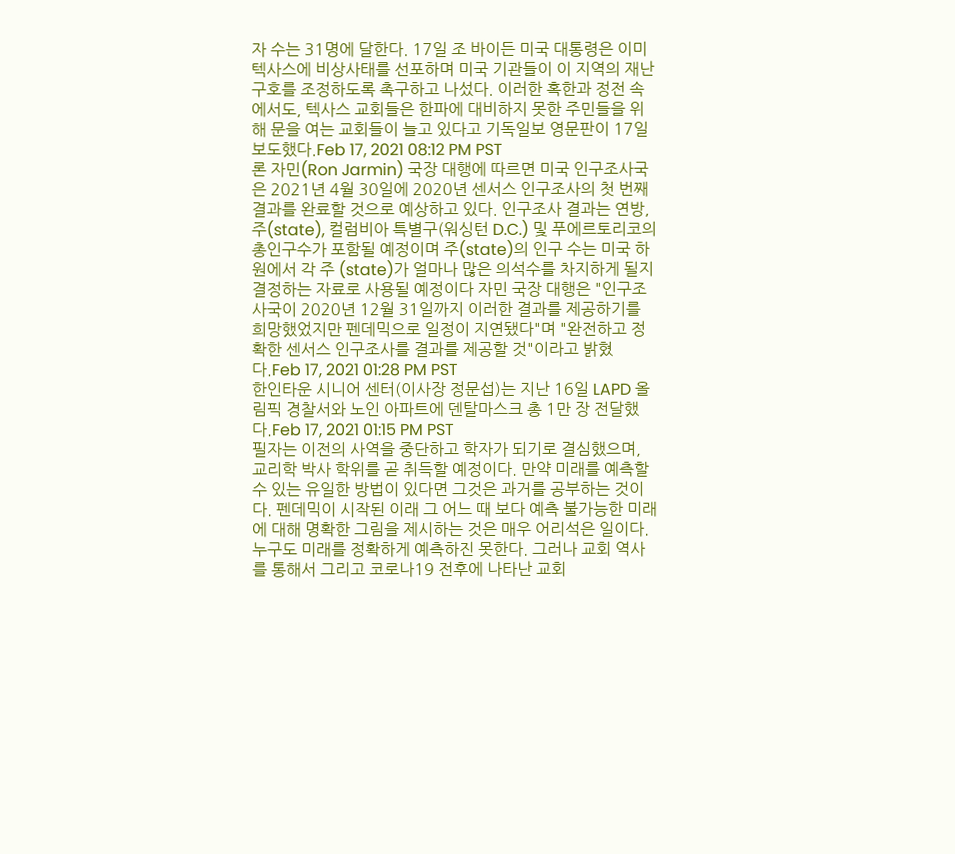자 수는 31명에 달한다. 17일 조 바이든 미국 대통령은 이미 텍사스에 비상사태를 선포하며 미국 기관들이 이 지역의 재난구호를 조정하도록 촉구하고 나섰다. 이러한 혹한과 정전 속에서도, 텍사스 교회들은 한파에 대비하지 못한 주민들을 위해 문을 여는 교회들이 늘고 있다고 기독일보 영문판이 17일 보도했다.Feb 17, 2021 08:12 PM PST
론 자민(Ron Jarmin) 국장 대행에 따르면 미국 인구조사국은 2021년 4월 30일에 2020년 센서스 인구조사의 첫 번째 결과를 완료할 것으로 예상하고 있다. 인구조사 결과는 연방, 주(state), 컬럼비아 특별구(워싱턴 D.C.) 및 푸에르토리코의 총인구수가 포함될 예정이며 주(state)의 인구 수는 미국 하원에서 각 주 (state)가 얼마나 많은 의석수를 차지하게 될지 결정하는 자료로 사용될 예정이다 자민 국장 대행은 "인구조사국이 2020년 12월 31일까지 이러한 결과를 제공하기를 희망했었지만 펜데믹으로 일정이 지연됐다"며 "완전하고 정확한 센서스 인구조사를 결과를 제공할 것"이라고 밝혔다.Feb 17, 2021 01:28 PM PST
한인타운 시니어 센터(이사장 정문섭)는 지난 16일 LAPD 올림픽 경찰서와 노인 아파트에 덴탈마스크 총 1만 장 전달했다.Feb 17, 2021 01:15 PM PST
필자는 이전의 사역을 중단하고 학자가 되기로 결심했으며, 교리학 박사 학위를 곧 취득할 예정이다. 만약 미래를 예측할 수 있는 유일한 방법이 있다면 그것은 과거를 공부하는 것이다. 펜데믹이 시작된 이래 그 어느 때 보다 예측 불가능한 미래에 대해 명확한 그림을 제시하는 것은 매우 어리석은 일이다. 누구도 미래를 정확하게 예측하진 못한다. 그러나 교회 역사를 통해서 그리고 코로나19 전후에 나타난 교회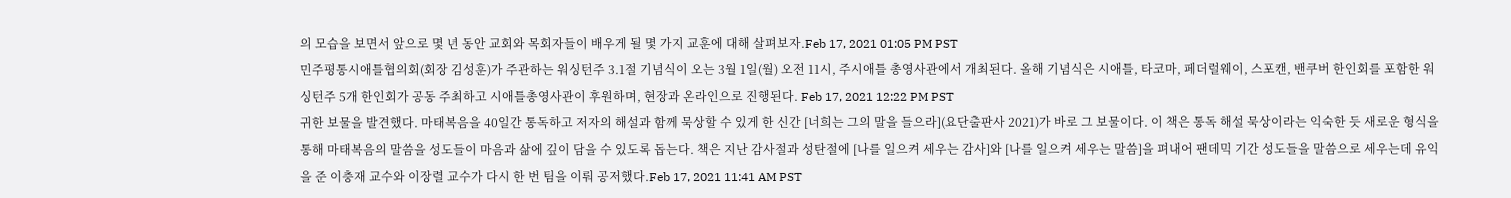의 모습을 보면서 앞으로 몇 년 동안 교회와 목회자들이 배우게 될 몇 가지 교훈에 대해 살펴보자.Feb 17, 2021 01:05 PM PST
민주평통시애틀협의회(회장 김성훈)가 주관하는 워싱턴주 3.1절 기념식이 오는 3월 1일(월) 오전 11시, 주시애틀 총영사관에서 개최된다. 올해 기념식은 시애틀, 타코마, 페더럴웨이, 스포캔, 밴쿠버 한인회를 포함한 워싱턴주 5개 한인회가 공동 주최하고 시애틀총영사관이 후원하며, 현장과 온라인으로 진행된다. Feb 17, 2021 12:22 PM PST
귀한 보물을 발견했다. 마태복음을 40일간 통독하고 저자의 해설과 함께 묵상할 수 있게 한 신간 [너희는 그의 말을 들으라](요단출판사 2021)가 바로 그 보물이다. 이 책은 통독 해설 묵상이라는 익숙한 듯 새로운 형식을 통해 마태복음의 말씀을 성도들이 마음과 삶에 깊이 담을 수 있도록 돕는다. 책은 지난 감사절과 성탄절에 [나를 일으켜 세우는 감사]와 [나를 일으켜 세우는 말씀]을 펴내어 팬데믹 기간 성도들을 말씀으로 세우는데 유익을 준 이충재 교수와 이장렬 교수가 다시 한 번 팀을 이뤄 공저했다.Feb 17, 2021 11:41 AM PST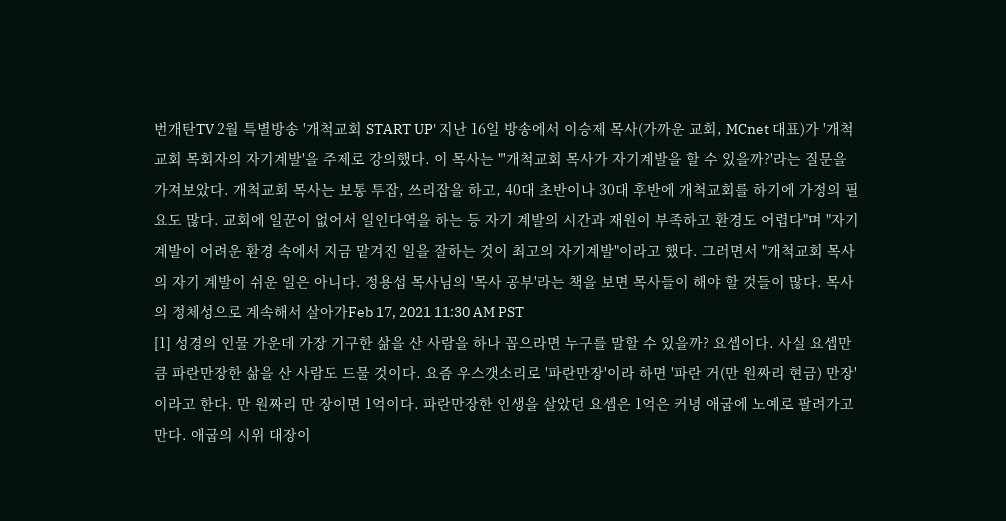번개탄TV 2월 특별방송 '개척교회 START UP' 지난 16일 방송에서 이승제 목사(가까운 교회, MCnet 대표)가 '개척교회 목회자의 자기계발'을 주제로 강의했다. 이 목사는 "'개척교회 목사가 자기계발을 할 수 있을까?'라는 질문을 가져보았다. 개척교회 목사는 보통 투잡, 쓰리잡을 하고, 40대 초반이나 30대 후반에 개척교회를 하기에 가정의 필요도 많다. 교회에 일꾼이 없어서 일인다역을 하는 등 자기 계발의 시간과 재원이 부족하고 환경도 어렵다"며 "자기계발이 어려운 환경 속에서 지금 맡겨진 일을 잘하는 것이 최고의 자기계발"이라고 했다. 그러면서 "개척교회 목사의 자기 계발이 쉬운 일은 아니다. 정용섭 목사님의 '목사 공부'라는 책을 보면 목사들이 해야 할 것들이 많다. 목사의 정체성으로 계속해서 살아가Feb 17, 2021 11:30 AM PST
[1] 성경의 인물 가운데 가장 기구한 삶을 산 사람을 하나 꼽으라면 누구를 말할 수 있을까? 요셉이다. 사실 요셉만큼 파란만장한 삶을 산 사람도 드물 것이다. 요즘 우스갯소리로 '파란만장'이라 하면 '파란 거(만 원짜리 현금) 만장'이라고 한다. 만 원짜리 만 장이면 1억이다. 파란만장한 인생을 살았던 요셉은 1억은 커녕 애굽에 노예로 팔려가고 만다. 애굽의 시위 대장이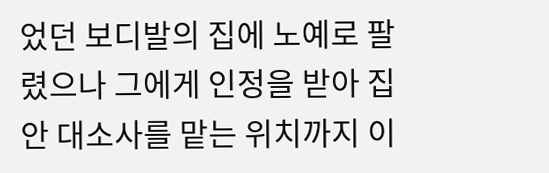었던 보디발의 집에 노예로 팔렸으나 그에게 인정을 받아 집안 대소사를 맡는 위치까지 이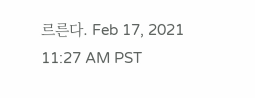르른다. Feb 17, 2021 11:27 AM PST